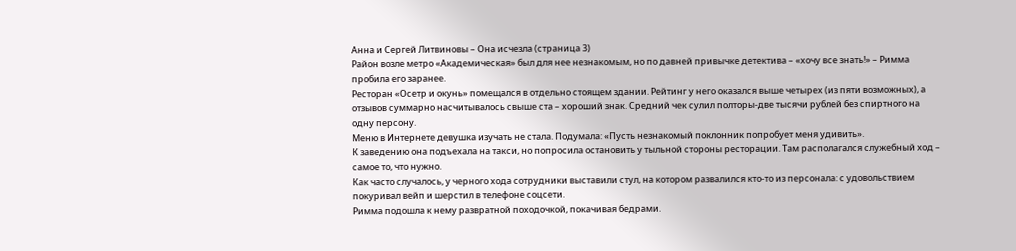Анна и Сергей Литвиновы – Она исчезла (страница 3)
Район возле метро «Академическая» был для нее незнакомым, но по давней привычке детектива – «хочу все знать!» – Римма пробила его заранее.
Ресторан «Осетр и окунь» помещался в отдельно стоящем здании. Рейтинг у него оказался выше четырех (из пяти возможных), а отзывов суммарно насчитывалось свыше ста – хороший знак. Средний чек сулил полторы-две тысячи рублей без спиртного на одну персону.
Меню в Интернете девушка изучать не стала. Подумала: «Пусть незнакомый поклонник попробует меня удивить».
К заведению она подъехала на такси, но попросила остановить у тыльной стороны ресторации. Там располагался служебный ход – самое то, что нужно.
Как часто случалось, у черного хода сотрудники выставили стул, на котором развалился кто-то из персонала: с удовольствием покуривал вейп и шерстил в телефоне соцсети.
Римма подошла к нему развратной походочкой, покачивая бедрами.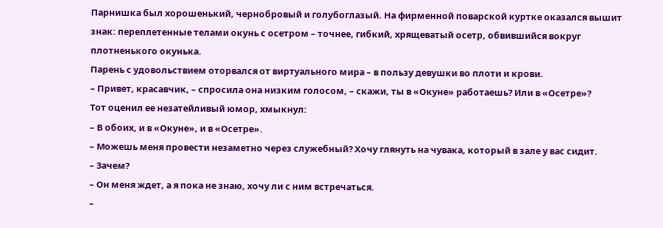Парнишка был хорошенький, чернобровый и голубоглазый. На фирменной поварской куртке оказался вышит знак: переплетенные телами окунь с осетром – точнее, гибкий, хрящеватый осетр, обвившийся вокруг плотненького окунька.
Парень с удовольствием оторвался от виртуального мира – в пользу девушки во плоти и крови.
– Привет, красавчик, – спросила она низким голосом, – скажи, ты в «Окуне» работаешь? Или в «Осетре»?
Тот оценил ее незатейливый юмор, хмыкнул:
– В обоих, и в «Окуне», и в «Осетре».
– Можешь меня провести незаметно через служебный? Хочу глянуть на чувака, который в зале у вас сидит.
– Зачем?
– Он меня ждет, а я пока не знаю, хочу ли с ним встречаться.
–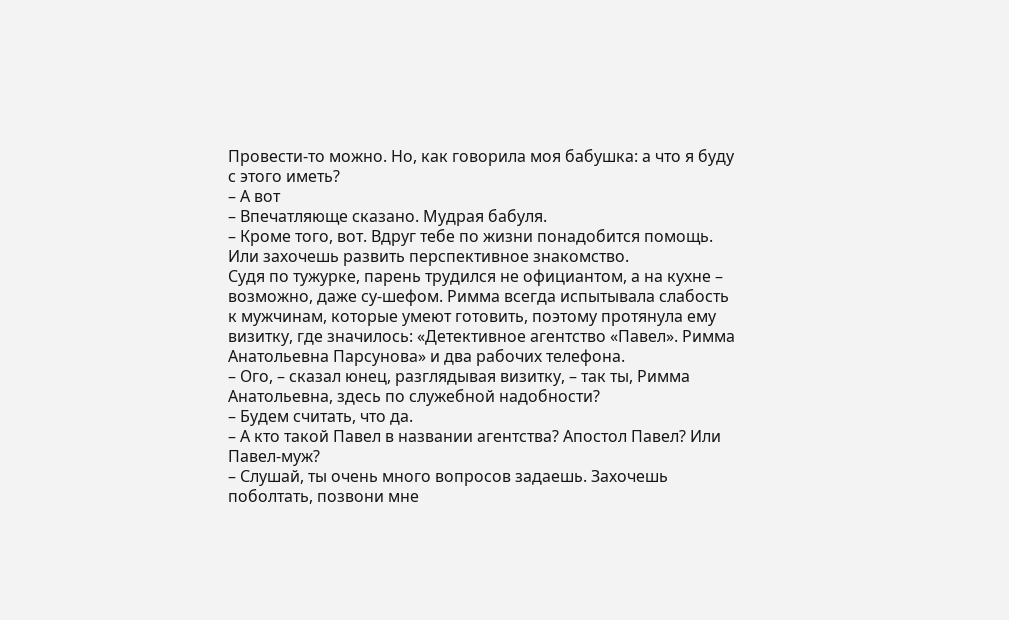Провести-то можно. Но, как говорила моя бабушка: а что я буду с этого иметь?
– А вот
– Впечатляюще сказано. Мудрая бабуля.
– Кроме того, вот. Вдруг тебе по жизни понадобится помощь. Или захочешь развить перспективное знакомство.
Судя по тужурке, парень трудился не официантом, а на кухне – возможно, даже су-шефом. Римма всегда испытывала слабость к мужчинам, которые умеют готовить, поэтому протянула ему визитку, где значилось: «Детективное агентство «Павел». Римма Анатольевна Парсунова» и два рабочих телефона.
– Ого, – сказал юнец, разглядывая визитку, – так ты, Римма Анатольевна, здесь по служебной надобности?
– Будем считать, что да.
– А кто такой Павел в названии агентства? Апостол Павел? Или Павел-муж?
– Слушай, ты очень много вопросов задаешь. Захочешь поболтать, позвони мне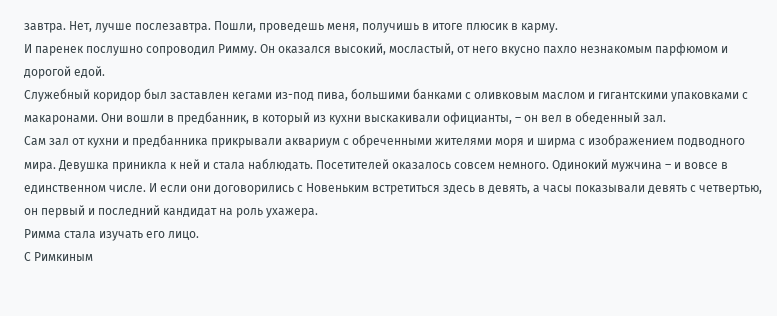завтра. Нет, лучше послезавтра. Пошли, проведешь меня, получишь в итоге плюсик в карму.
И паренек послушно сопроводил Римму. Он оказался высокий, мосластый, от него вкусно пахло незнакомым парфюмом и дорогой едой.
Служебный коридор был заставлен кегами из-под пива, большими банками с оливковым маслом и гигантскими упаковками с макаронами. Они вошли в предбанник, в который из кухни выскакивали официанты, – он вел в обеденный зал.
Сам зал от кухни и предбанника прикрывали аквариум с обреченными жителями моря и ширма с изображением подводного мира. Девушка приникла к ней и стала наблюдать. Посетителей оказалось совсем немного. Одинокий мужчина – и вовсе в единственном числе. И если они договорились с Новеньким встретиться здесь в девять, а часы показывали девять с четвертью, он первый и последний кандидат на роль ухажера.
Римма стала изучать его лицо.
С Римкиным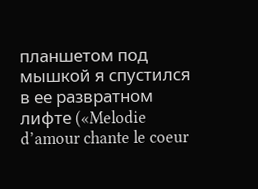планшетом под мышкой я спустился в ее развратном лифте («Melodie d’amour chante le coeur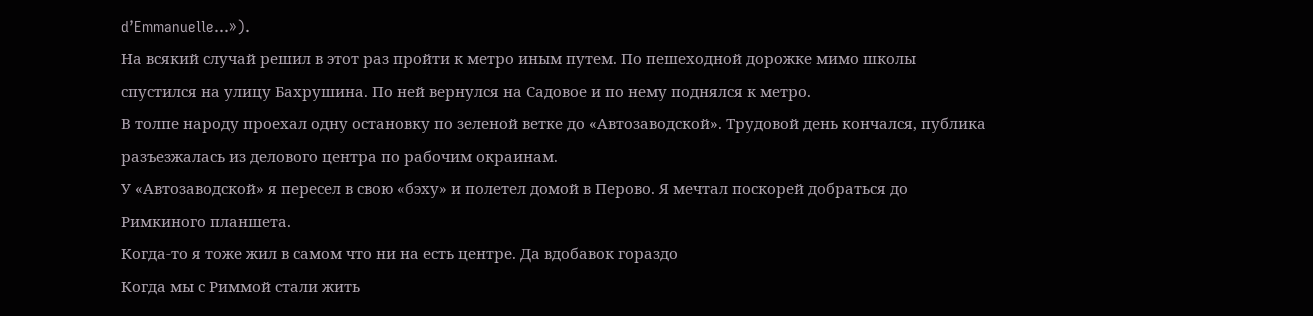d’Emmanuelle…»).
На всякий случай решил в этот раз пройти к метро иным путем. По пешеходной дорожке мимо школы спустился на улицу Бахрушина. По ней вернулся на Садовое и по нему поднялся к метро.
В толпе народу проехал одну остановку по зеленой ветке до «Автозаводской». Трудовой день кончался, публика разъезжалась из делового центра по рабочим окраинам.
У «Автозаводской» я пересел в свою «бэху» и полетел домой в Перово. Я мечтал поскорей добраться до Римкиного планшета.
Когда-то я тоже жил в самом что ни на есть центре. Да вдобавок гораздо
Когда мы с Риммой стали жить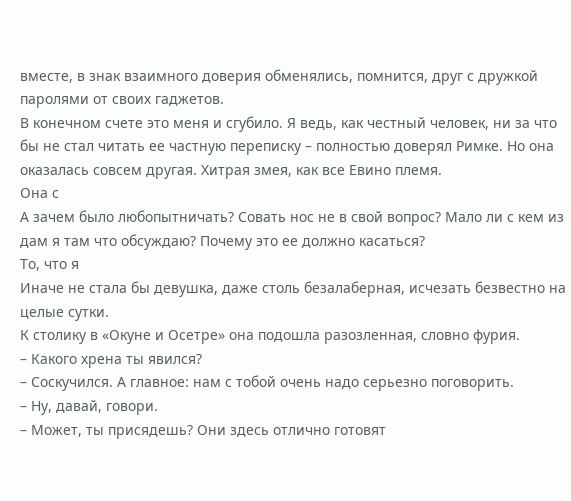вместе, в знак взаимного доверия обменялись, помнится, друг с дружкой паролями от своих гаджетов.
В конечном счете это меня и сгубило. Я ведь, как честный человек, ни за что бы не стал читать ее частную переписку – полностью доверял Римке. Но она оказалась совсем другая. Хитрая змея, как все Евино племя.
Она с
А зачем было любопытничать? Совать нос не в свой вопрос? Мало ли с кем из дам я там что обсуждаю? Почему это ее должно касаться?
То, что я
Иначе не стала бы девушка, даже столь безалаберная, исчезать безвестно на целые сутки.
К столику в «Окуне и Осетре» она подошла разозленная, словно фурия.
– Какого хрена ты явился?
– Соскучился. А главное: нам с тобой очень надо серьезно поговорить.
– Ну, давай, говори.
– Может, ты присядешь? Они здесь отлично готовят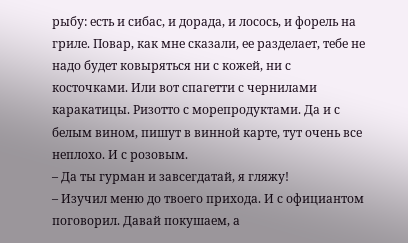рыбу: есть и сибас, и дорада, и лосось, и форель на гриле. Повар, как мне сказали, ее разделает, тебе не надо будет ковыряться ни с кожей, ни с косточками. Или вот спагетти с чернилами каракатицы. Ризотто с морепродуктами. Да и с белым вином, пишут в винной карте, тут очень все неплохо. И с розовым.
– Да ты гурман и завсегдатай, я гляжу!
– Изучил меню до твоего прихода. И с официантом поговорил. Давай покушаем, а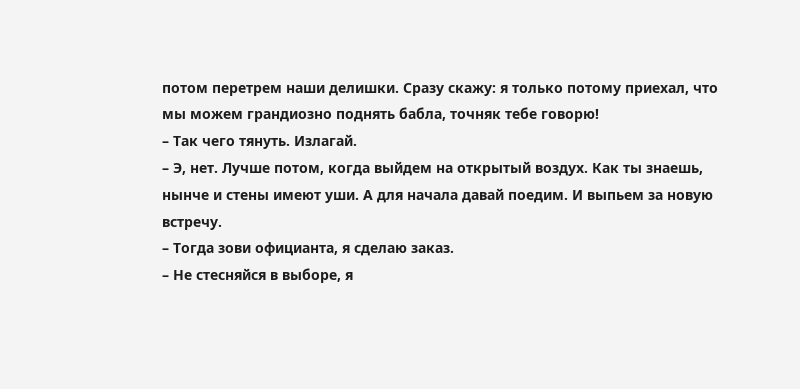потом перетрем наши делишки. Сразу скажу: я только потому приехал, что мы можем грандиозно поднять бабла, точняк тебе говорю!
– Так чего тянуть. Излагай.
– Э, нет. Лучше потом, когда выйдем на открытый воздух. Как ты знаешь, нынче и стены имеют уши. А для начала давай поедим. И выпьем за новую встречу.
– Тогда зови официанта, я сделаю заказ.
– Не стесняйся в выборе, я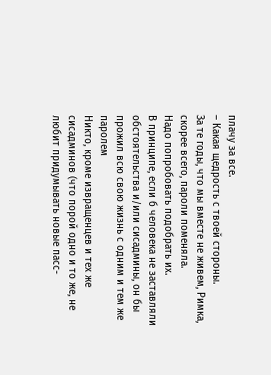плачу за все.
– Какая щедрость с твоей стороны.
За те годы, что мы вместе не живем, Римка, скорее всего, пароли поменяла.
Надо попробовать подобрать их.
В принципе, если б человека не заставляли обстоятельства и/или сисадмины, он бы прожил всю свою жизнь с одним и тем же паролем
Никто, кроме извращенцев и тех же сисадминов (что порой одно и то же, не любит придумывать новые пасс-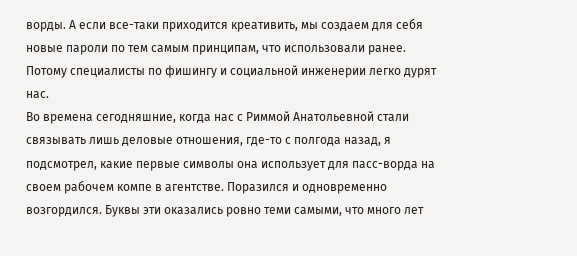ворды. А если все-таки приходится креативить, мы создаем для себя новые пароли по тем самым принципам, что использовали ранее.
Потому специалисты по фишингу и социальной инженерии легко дурят нас.
Во времена сегодняшние, когда нас с Риммой Анатольевной стали связывать лишь деловые отношения, где-то с полгода назад, я подсмотрел, какие первые символы она использует для пасс-ворда на своем рабочем компе в агентстве. Поразился и одновременно возгордился. Буквы эти оказались ровно теми самыми, что много лет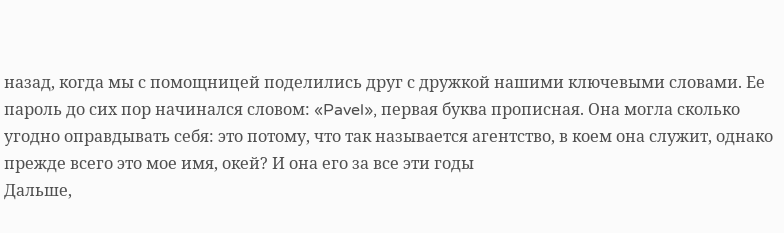назад, когда мы с помощницей поделились друг с дружкой нашими ключевыми словами. Ее пароль до сих пор начинался словом: «Pavel», первая буква прописная. Она могла сколько угодно оправдывать себя: это потому, что так называется агентство, в коем она служит, однако прежде всего это мое имя, окей? И она его за все эти годы
Дальше,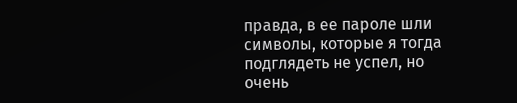правда, в ее пароле шли символы, которые я тогда подглядеть не успел, но очень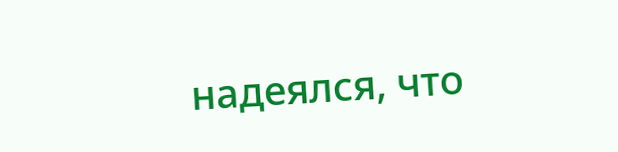надеялся, что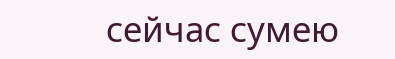сейчас сумею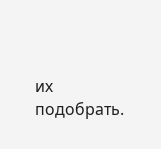их подобрать.